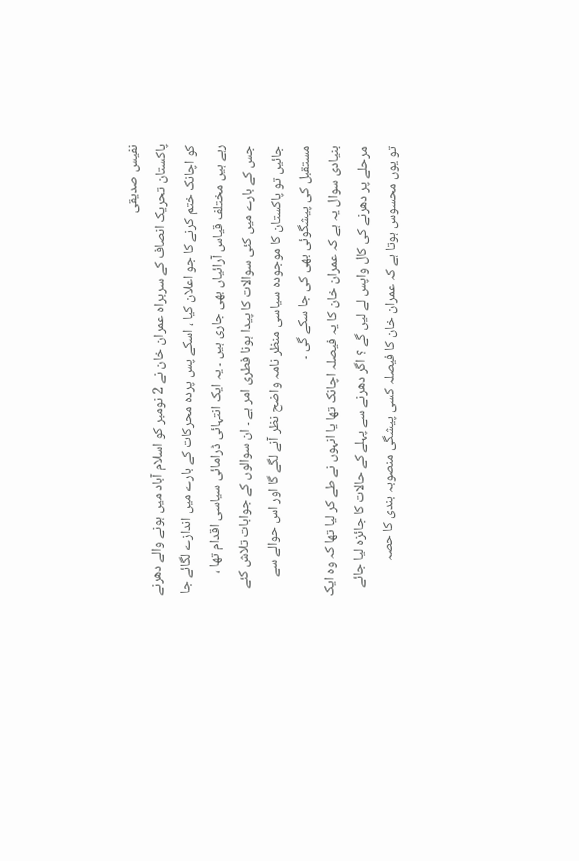نفیس صدیقی
پاکستان تحریک انصاف کے سربراہ عمران خان نے 2 نومبر کو اسلام آباد میں ہونے والے دھرنے کو اچانک ختم کرنے کا جو اعلان کیا ، اسکے پس پردہ محرکات کے بارے میں اندازے لگائے جا رہے ہیں مختلف قیاس آرائیاں بھی جاری ہیں ۔ یہ ایک انتہائی ڈرامائی سیاسی اقدام تھا ، جس کے بارے میں کئی سوالات کا پیدا ہونا فطری امر ہے ۔ ان سوالوں کے جوابات تلاش کئے جائیں تو پاکستان کا موجودہ سیاسی منظر نامہ واضح نظر آنے لگے گا اور اس حوالے سے مستقبل کی پیشگوئی بھی کی جا سکے گی ۔
بنیادی سوال یہ ہے کہ عمران خان کا یہ فیصلہ اچانک تھا یا انہوں نے طے کر لیا تھا کہ وہ ایک مرحلے پر دھرنے کی کال واپس لے لیں گے ؟ اگر دھرنے سے پہلے کے حالات کا جائزہ لیا جائے تو یوں محسوس ہوتا ہے کہ عمران خان کا فیصلہ کسی پیشگی منصوبہ بندی کا حصہ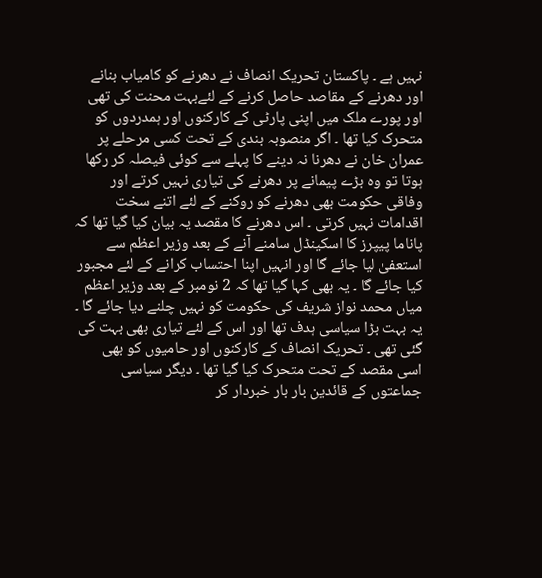نہیں ہے ۔ پاکستان تحریک انصاف نے دھرنے کو کامیاب بنانے اور دھرنے کے مقاصد حاصل کرنے کے لئےبہت محنت کی تھی اور پورے ملک میں اپنی پارٹی کے کارکنوں اور ہمدردوں کو متحرک کیا تھا ۔ اگر منصوبہ بندی کے تحت کسی مرحلے پر عمران خان نے دھرنا نہ دینے کا پہلے سے کوئی فیصلہ کر رکھا ہوتا تو وہ بڑے پیمانے پر دھرنے کی تیاری نہیں کرتے اور وفاقی حکومت بھی دھرنے کو روکنے کے لئے اتنے سخت اقدامات نہیں کرتی ۔ اس دھرنے کا مقصد یہ بیان کیا گیا تھا کہ پاناما پیپرز کا اسکینڈل سامنے آنے کے بعد وزیر اعظم سے استعفیٰ لیا جائے گا اور انہیں اپنا احتساب کرانے کے لئے مجبور کیا جائے گا ۔ یہ بھی کہا گیا تھا کہ 2 نومبر کے بعد وزیر اعظم میاں محمد نواز شریف کی حکومت کو نہیں چلنے دیا جائے گا ۔ یہ بہت بڑا سیاسی ہدف تھا اور اس کے لئے تیاری بھی بہت کی گئی تھی ۔ تحریک انصاف کے کارکنوں اور حامیوں کو بھی اسی مقصد کے تحت متحرک کیا گیا تھا ۔ دیگر سیاسی جماعتوں کے قائدین بار بار خبردار کر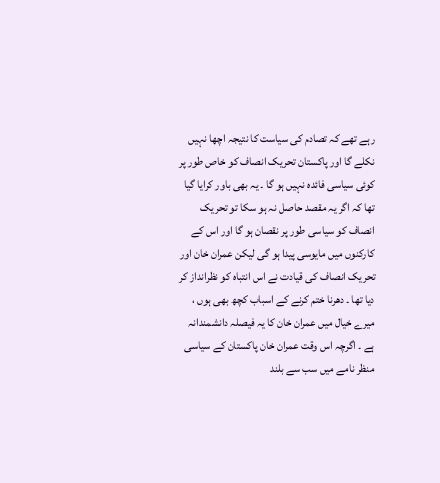رہے تھے کہ تصادم کی سیاست کا نتیجہ اچھا نہیں نکلے گا اور پاکستان تحریک انصاف کو خاص طور پر کوئی سیاسی فائدہ نہیں ہو گا ۔ یہ بھی باور کرایا گیا تھا کہ اگر یہ مقصد حاصل نہ ہو سکا تو تحریک انصاف کو سیاسی طور پر نقصان ہو گا اور اس کے کارکنوں میں مایوسی پیدا ہو گی لیکن عمران خان اور تحریک انصاف کی قیادت نے اس انتباہ کو نظرانداز کر دیا تھا ۔ دھرنا ختم کرنے کے اسباب کچھ بھی ہوں ، میرے خیال میں عمران خان کا یہ فیصلہ دانشمندانہ ہے ۔ اگرچہ اس وقت عمران خان پاکستان کے سیاسی منظر نامے میں سب سے بلند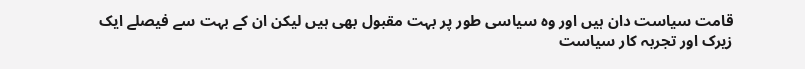قامت سیاست دان ہیں اور وہ سیاسی طور پر بہت مقبول بھی ہیں لیکن ان کے بہت سے فیصلے ایک زیرک اور تجربہ کار سیاست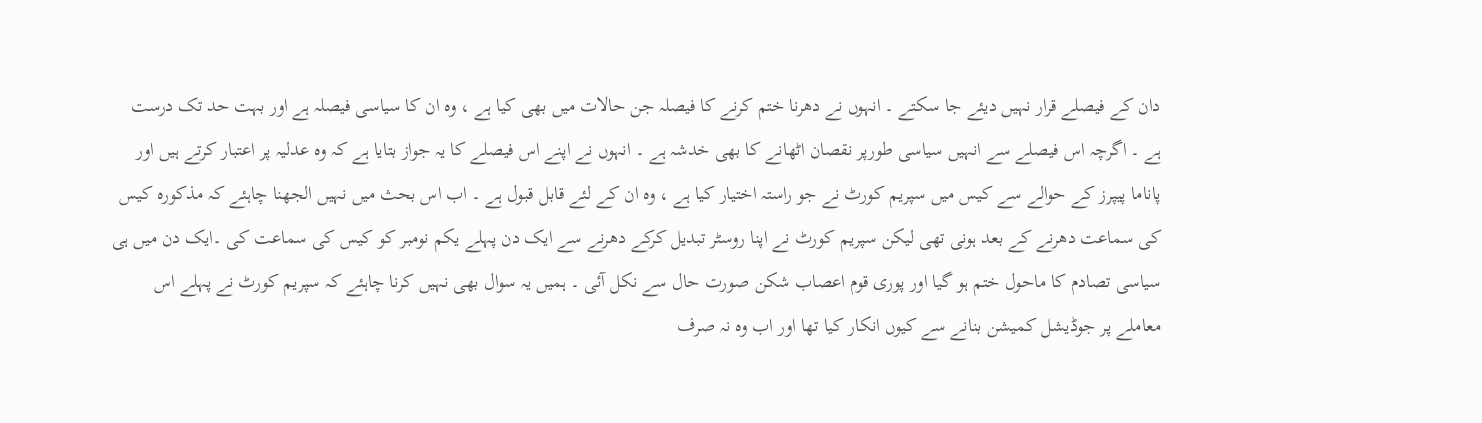دان کے فیصلے قرار نہیں دیئے جا سکتے ۔ انہوں نے دھرنا ختم کرنے کا فیصلہ جن حالات میں بھی کیا ہے ، وہ ان کا سیاسی فیصلہ ہے اور بہت حد تک درست ہے ۔ اگرچہ اس فیصلے سے انہیں سیاسی طورپر نقصان اٹھانے کا بھی خدشہ ہے ۔ انہوں نے اپنے اس فیصلے کا یہ جواز بتایا ہے کہ وہ عدلیہ پر اعتبار کرتے ہیں اور پاناما پیپرز کے حوالے سے کیس میں سپریم کورٹ نے جو راستہ اختیار کیا ہے ، وہ ان کے لئے قابل قبول ہے ۔ اب اس بحث میں نہیں الجھنا چاہئے کہ مذکورہ کیس کی سماعت دھرنے کے بعد ہونی تھی لیکن سپریم کورٹ نے اپنا روسٹر تبدیل کرکے دھرنے سے ایک دن پہلے یکم نومبر کو کیس کی سماعت کی ۔ایک دن میں ہی سیاسی تصادم کا ماحول ختم ہو گیا اور پوری قوم اعصاب شکن صورت حال سے نکل آئی ۔ ہمیں یہ سوال بھی نہیں کرنا چاہئے کہ سپریم کورٹ نے پہلے اس معاملے پر جوڈیشل کمیشن بنانے سے کیوں انکار کیا تھا اور اب وہ نہ صرف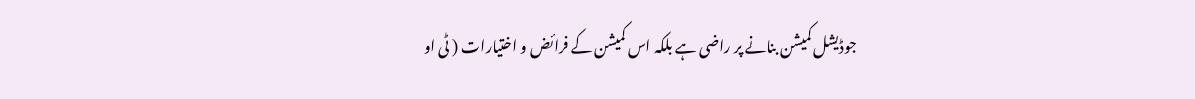جوڈیشل کمیشن بنانے پر راضی ہے بلکہ اس کمیشن کے فرائض و اختیارات ( ٹی او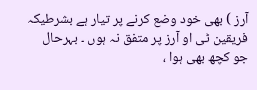آرز ) بھی خود وضع کرنے پر تیار ہے بشرطیکہ فریقین ٹی او آرز پر متفق نہ ہوں ۔ بہرحال جو کچھ بھی ہوا ،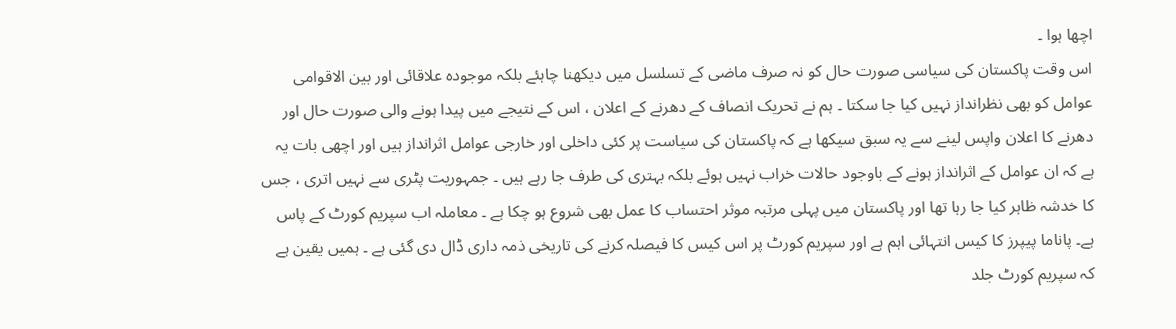اچھا ہوا ۔
اس وقت پاکستان کی سیاسی صورت حال کو نہ صرف ماضی کے تسلسل میں دیکھنا چاہئے بلکہ موجودہ علاقائی اور بین الاقوامی عوامل کو بھی نظرانداز نہیں کیا جا سکتا ۔ ہم نے تحریک انصاف کے دھرنے کے اعلان ، اس کے نتیجے میں پیدا ہونے والی صورت حال اور دھرنے کا اعلان واپس لینے سے یہ سبق سیکھا ہے کہ پاکستان کی سیاست پر کئی داخلی اور خارجی عوامل اثرانداز ہیں اور اچھی بات یہ ہے کہ ان عوامل کے اثرانداز ہونے کے باوجود حالات خراب نہیں ہوئے بلکہ بہتری کی طرف جا رہے ہیں ۔ جمہوریت پٹری سے نہیں اتری ، جس کا خدشہ ظاہر کیا جا رہا تھا اور پاکستان میں پہلی مرتبہ موثر احتساب کا عمل بھی شروع ہو چکا ہے ۔ معاملہ اب سپریم کورٹ کے پاس ہے۔ پاناما پیپرز کا کیس انتہائی اہم ہے اور سپریم کورٹ پر اس کیس کا فیصلہ کرنے کی تاریخی ذمہ داری ڈال دی گئی ہے ۔ ہمیں یقین ہے کہ سپریم کورٹ جلد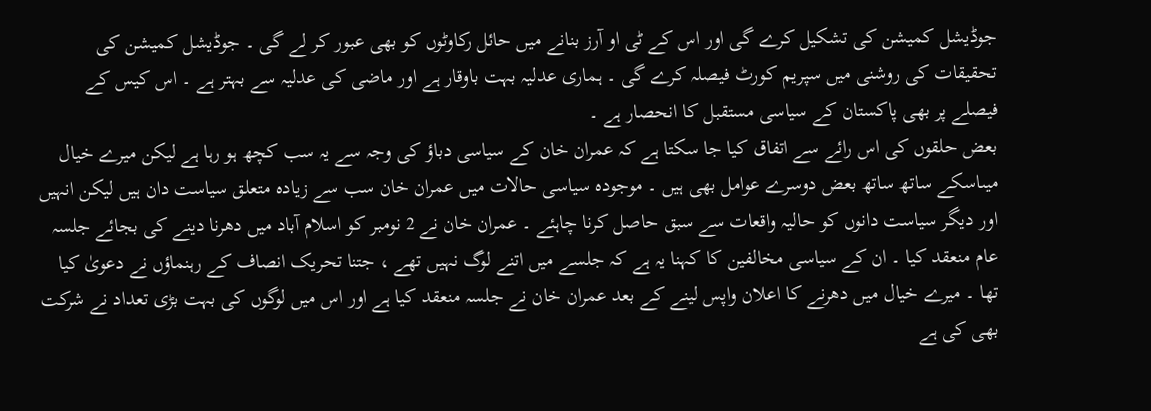جوڈیشل کمیشن کی تشکیل کرے گی اور اس کے ٹی او آرز بنانے میں حائل رکاوٹوں کو بھی عبور کر لے گی ۔ جوڈیشل کمیشن کی تحقیقات کی روشنی میں سپریم کورٹ فیصلہ کرے گی ۔ ہماری عدلیہ بہت باوقار ہے اور ماضی کی عدلیہ سے بہتر ہے ۔ اس کیس کے فیصلے پر بھی پاکستان کے سیاسی مستقبل کا انحصار ہے ۔
بعض حلقوں کی اس رائے سے اتفاق کیا جا سکتا ہے کہ عمران خان کے سیاسی دباؤ کی وجہ سے یہ سب کچھ ہو رہا ہے لیکن میرے خیال میںاسکے ساتھ ساتھ بعض دوسرے عوامل بھی ہیں ۔ موجودہ سیاسی حالات میں عمران خان سب سے زیادہ متعلق سیاست دان ہیں لیکن انہیں اور دیگر سیاست دانوں کو حالیہ واقعات سے سبق حاصل کرنا چاہئے ۔ عمران خان نے 2 نومبر کو اسلام آباد میں دھرنا دینے کی بجائے جلسہ عام منعقد کیا ۔ ان کے سیاسی مخالفین کا کہنا یہ ہے کہ جلسے میں اتنے لوگ نہیں تھے ، جتنا تحریک انصاف کے رہنماؤں نے دعویٰ کیا تھا ۔ میرے خیال میں دھرنے کا اعلان واپس لینے کے بعد عمران خان نے جلسہ منعقد کیا ہے اور اس میں لوگوں کی بہت بڑی تعداد نے شرکت بھی کی ہے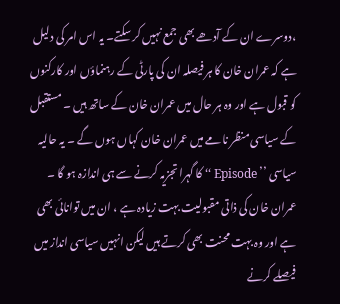،دوسرے ان کے آدھے بھی جمع نہیں کر سکتے۔ یہ اس امر کی دلیل ہے کہ عمران خان کا ہر فیصلہ ان کی پارٹی کے رہنماؤں اور کارکنوں کو قبول ہے اور وہ ہر حال میں عمران خان کے ساتھ ہیں ۔ مستقبل کے سیاسی منظر نامے میں عمران خان کہاں ہوں گے ۔ یہ حالیہ سیاسی ’’ Episode ‘‘ کا گہرا تجزیہ کرنے سے ہی اندازہ ہو گا ۔ عمران خان کی ذاتی مقبولیت بہت زیادہ ہے ، ان میں توانائی بھی ہے اور وہ بہت محنت بھی کرتے ہیں لیکن انہیں سیاسی انداز میں فیصلے کرنے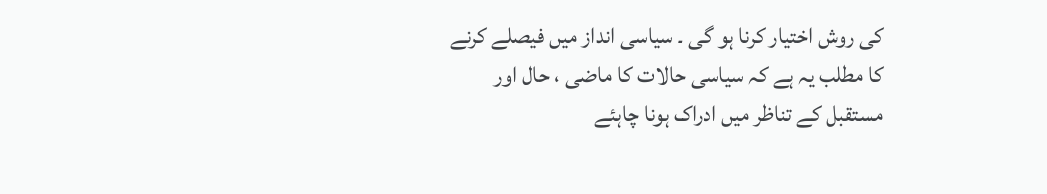کی روش اختیار کرنا ہو گی ۔ سیاسی انداز میں فیصلے کرنے کا مطلب یہ ہے کہ سیاسی حالات کا ماضی ، حال اور مستقبل کے تناظر میں ادراک ہونا چاہئے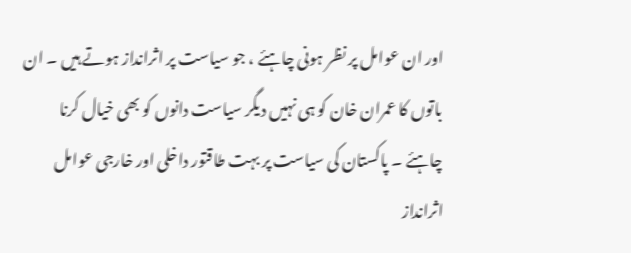اور ان عوامل پر نظر ہونی چاہئے ، جو سیاست پر اثرانداز ہوتے ہیں ۔ ان باتوں کا عمران خان کو ہی نہیں دیگر سیاست دانوں کو بھی خیال کرنا چاہئے ۔ پاکستان کی سیاست پر بہت طاقتور داخلی اور خارجی عوامل اثرانداز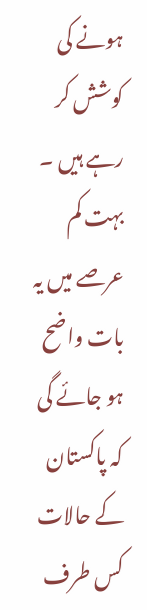ہونے کی کوشش کر رہے ہیں ۔ بہت کم عرصے میں یہ بات واضح ہو جائے گی کہ پاکستان کے حالات کس طرف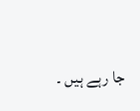جا رہے ہیں ۔